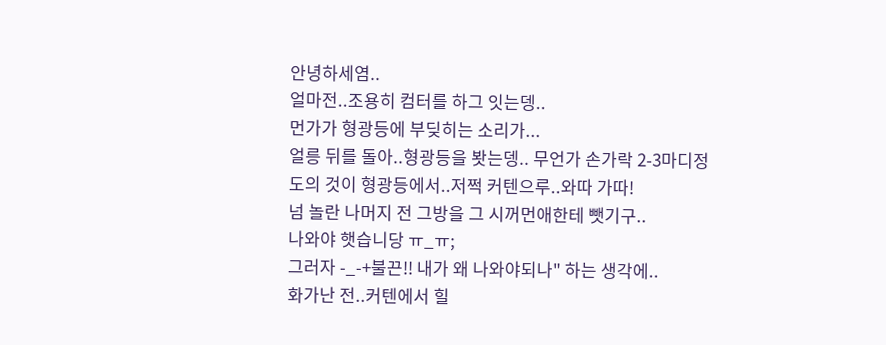안녕하세염..
얼마전..조용히 컴터를 하그 잇는뎅..
먼가가 형광등에 부딪히는 소리가...
얼릉 뒤를 돌아..형광등을 봣는뎅.. 무언가 손가락 2-3마디정
도의 것이 형광등에서..저쩍 커텐으루..와따 가따!
넘 놀란 나머지 전 그방을 그 시꺼먼애한테 뺏기구..
나와야 햇습니당 ㅠ_ㅠ;
그러자 -_-+불끈!! 내가 왜 나와야되나" 하는 생각에..
화가난 전..커텐에서 힐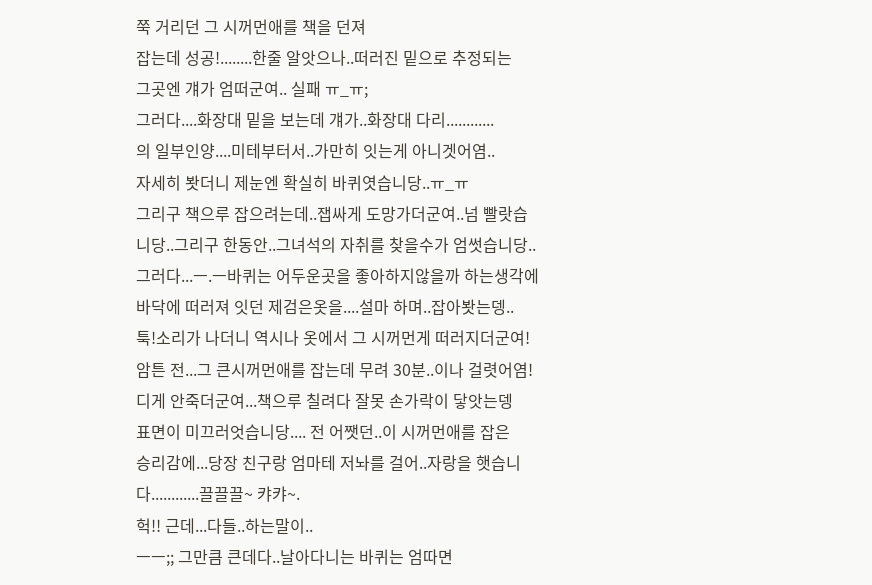쭉 거리던 그 시꺼먼애를 책을 던져
잡는데 성공!........한줄 알앗으나..떠러진 밑으로 추정되는
그곳엔 걔가 엄떠군여.. 실패 ㅠ_ㅠ;
그러다....화장대 밑을 보는데 걔가..화장대 다리............
의 일부인양....미테부터서..가만히 잇는게 아니겟어염..
자세히 봣더니 제눈엔 확실히 바퀴엿습니당..ㅠ_ㅠ
그리구 책으루 잡으려는데..잽싸게 도망가더군여..넘 빨랏습
니당..그리구 한동안..그녀석의 자취를 찾을수가 엄썻습니당..
그러다...ㅡ.ㅡ바퀴는 어두운곳을 좋아하지않을까 하는생각에
바닥에 떠러져 잇던 제검은옷을....설마 하며..잡아봣는뎅..
툭!소리가 나더니 역시나 옷에서 그 시꺼먼게 떠러지더군여!
암튼 전...그 큰시꺼먼애를 잡는데 무려 30분..이나 걸렷어염!
디게 안죽더군여...책으루 칠려다 잘못 손가락이 닿앗는뎅
표면이 미끄러엇습니당.... 전 어쨋던..이 시꺼먼애를 잡은
승리감에...당장 친구랑 엄마테 저놔를 걸어..자랑을 햇습니
다............끌끌끌~ 캬캬~.
헉!! 근데...다들..하는말이..
ㅡㅡ;; 그만큼 큰데다..날아다니는 바퀴는 엄따면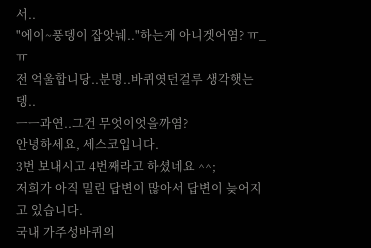서..
"에이~풍뎅이 잡앗눼.."하는게 아니겟어염? ㅠ_ㅠ
전 억울합니당..분명..바퀴엿던걸루 생각햇는뎅..
ㅡㅡ과연..그건 무엇이엇을까염?
안녕하세요, 세스코입니다.
3번 보내시고 4번째라고 하셨네요 ^^;
저희가 아직 밀린 답변이 많아서 답변이 늦어지고 있습니다.
국내 가주성바퀴의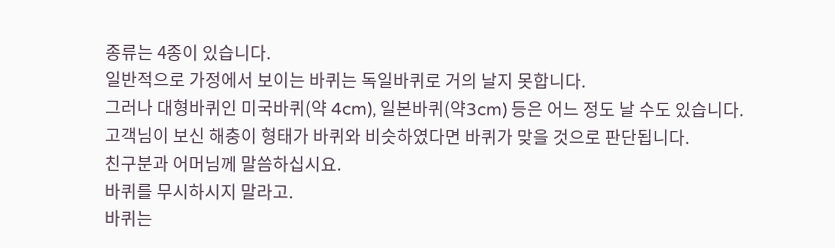종류는 4종이 있습니다.
일반적으로 가정에서 보이는 바퀴는 독일바퀴로 거의 날지 못합니다.
그러나 대형바퀴인 미국바퀴(약 4cm), 일본바퀴(약3cm) 등은 어느 정도 날 수도 있습니다.
고객님이 보신 해충이 형태가 바퀴와 비슷하였다면 바퀴가 맞을 것으로 판단됩니다.
친구분과 어머님께 말씀하십시요.
바퀴를 무시하시지 말라고.
바퀴는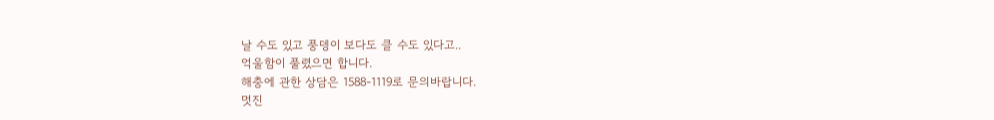날 수도 있고 풍뎅이 보다도 클 수도 있다고..
억울함이 풀렸으면 합니다.
해충에 관한 상담은 1588-1119로 문의바랍니다.
멋진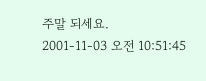주말 되세요.
2001-11-03 오전 10:51:45